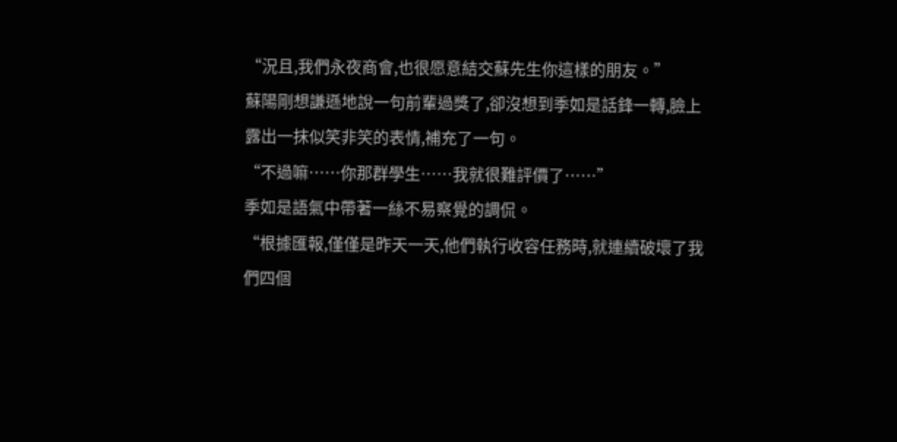“況且,我們永夜商會,也很愿意結交蘇先生你這樣的朋友。”
蘇陽剛想謙遜地說一句前輩過獎了,卻沒想到季如是話鋒一轉,臉上露出一抹似笑非笑的表情,補充了一句。
“不過嘛……你那群學生……我就很難評價了……”
季如是語氣中帶著一絲不易察覺的調侃。
“根據匯報,僅僅是昨天一天,他們執行收容任務時,就連續破壞了我們四個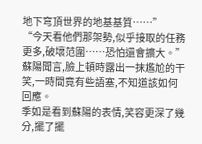地下穹頂世界的地基基質……”
“今天看他們那架勢,似乎接取的任務更多,破壞范圍……恐怕還會擴大。”
蘇陽聞言,臉上頓時露出一抹尷尬的干笑,一時間竟有些語塞,不知道該如何回應。
季如是看到蘇陽的表情,笑容更深了幾分,擺了擺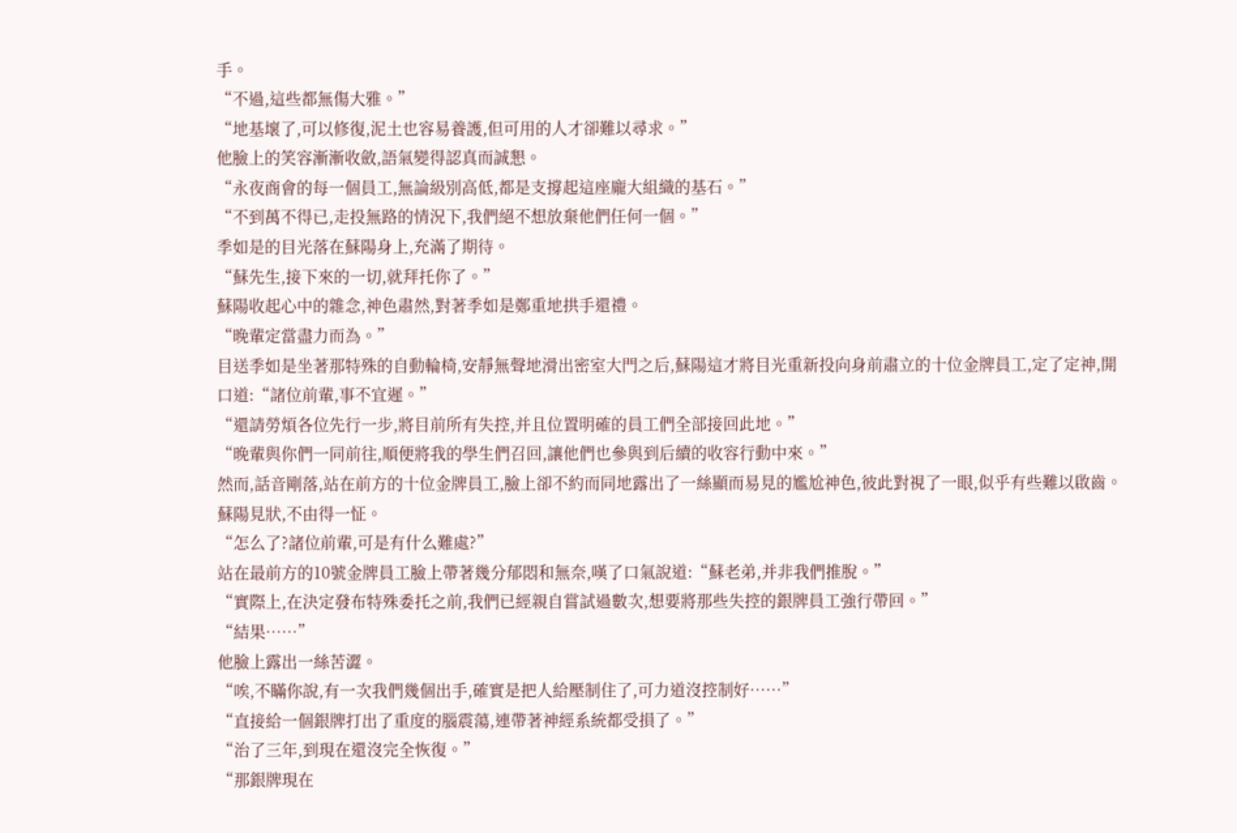手。
“不過,這些都無傷大雅。”
“地基壞了,可以修復,泥土也容易養護,但可用的人才卻難以尋求。”
他臉上的笑容漸漸收斂,語氣變得認真而誠懇。
“永夜商會的每一個員工,無論級別高低,都是支撐起這座龐大組織的基石。”
“不到萬不得已,走投無路的情況下,我們絕不想放棄他們任何一個。”
季如是的目光落在蘇陽身上,充滿了期待。
“蘇先生,接下來的一切,就拜托你了。”
蘇陽收起心中的雜念,神色肅然,對著季如是鄭重地拱手還禮。
“晚輩定當盡力而為。”
目送季如是坐著那特殊的自動輪椅,安靜無聲地滑出密室大門之后,蘇陽這才將目光重新投向身前肅立的十位金牌員工,定了定神,開口道:“諸位前輩,事不宜遲。”
“還請勞煩各位先行一步,將目前所有失控,并且位置明確的員工們全部接回此地。”
“晚輩與你們一同前往,順便將我的學生們召回,讓他們也參與到后續的收容行動中來。”
然而,話音剛落,站在前方的十位金牌員工,臉上卻不約而同地露出了一絲顯而易見的尷尬神色,彼此對視了一眼,似乎有些難以啟齒。
蘇陽見狀,不由得一怔。
“怎么了?諸位前輩,可是有什么難處?”
站在最前方的10號金牌員工臉上帶著幾分郁悶和無奈,嘆了口氣說道:“蘇老弟,并非我們推脫。”
“實際上,在決定發布特殊委托之前,我們已經親自嘗試過數次,想要將那些失控的銀牌員工強行帶回。”
“結果……”
他臉上露出一絲苦澀。
“唉,不瞞你說,有一次我們幾個出手,確實是把人給壓制住了,可力道沒控制好……”
“直接給一個銀牌打出了重度的腦震蕩,連帶著神經系統都受損了。”
“治了三年,到現在還沒完全恢復。”
“那銀牌現在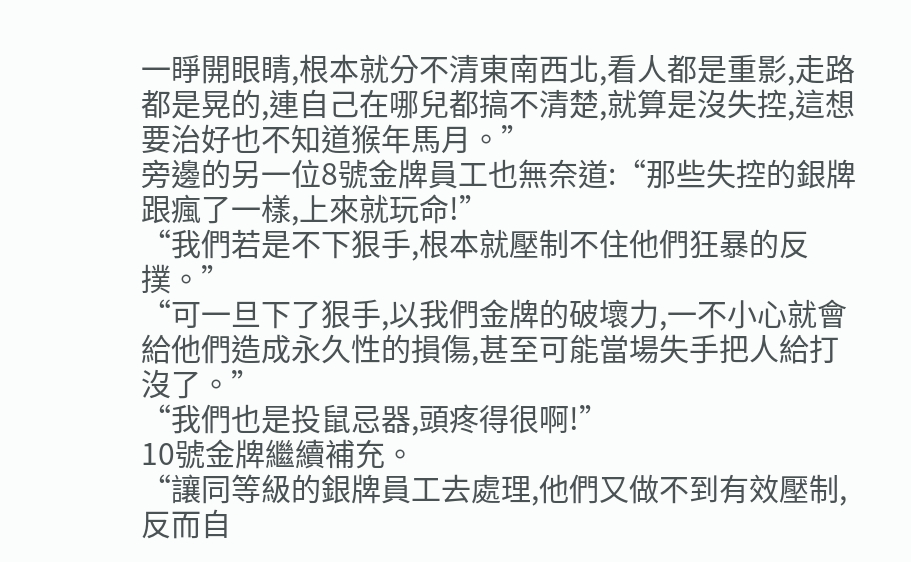一睜開眼睛,根本就分不清東南西北,看人都是重影,走路都是晃的,連自己在哪兒都搞不清楚,就算是沒失控,這想要治好也不知道猴年馬月。”
旁邊的另一位8號金牌員工也無奈道:“那些失控的銀牌跟瘋了一樣,上來就玩命!”
“我們若是不下狠手,根本就壓制不住他們狂暴的反撲。”
“可一旦下了狠手,以我們金牌的破壞力,一不小心就會給他們造成永久性的損傷,甚至可能當場失手把人給打沒了。”
“我們也是投鼠忌器,頭疼得很啊!”
10號金牌繼續補充。
“讓同等級的銀牌員工去處理,他們又做不到有效壓制,反而自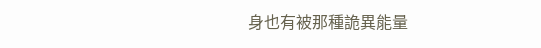身也有被那種詭異能量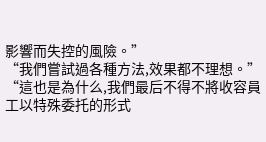影響而失控的風險。”
“我們嘗試過各種方法,效果都不理想。”
“這也是為什么,我們最后不得不將收容員工以特殊委托的形式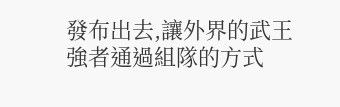發布出去,讓外界的武王強者通過組隊的方式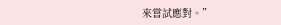來嘗試應對。”